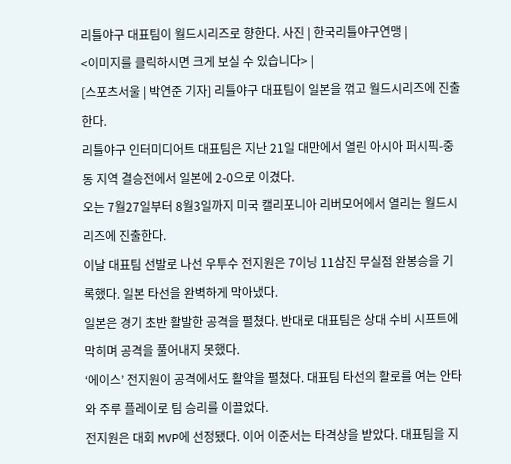리틀야구 대표팀이 월드시리즈로 향한다. 사진 | 한국리틀야구연맹 |
<이미지를 클릭하시면 크게 보실 수 있습니다> |
[스포츠서울 | 박연준 기자] 리틀야구 대표팀이 일본을 꺾고 월드시리즈에 진출한다.
리틀야구 인터미디어트 대표팀은 지난 21일 대만에서 열린 아시아 퍼시픽-중동 지역 결승전에서 일본에 2-0으로 이겼다.
오는 7월27일부터 8월3일까지 미국 캘리포니아 리버모어에서 열리는 월드시리즈에 진출한다.
이날 대표팀 선발로 나선 우투수 전지원은 7이닝 11삼진 무실점 완봉승을 기록했다. 일본 타선을 완벽하게 막아냈다.
일본은 경기 초반 활발한 공격을 펼쳤다. 반대로 대표팀은 상대 수비 시프트에 막히며 공격을 풀어내지 못했다.
‘에이스’ 전지원이 공격에서도 활약을 펼쳤다. 대표팀 타선의 활로를 여는 안타와 주루 플레이로 팀 승리를 이끌었다.
전지원은 대회 MVP에 선정됐다. 이어 이준서는 타격상을 받았다. 대표팀을 지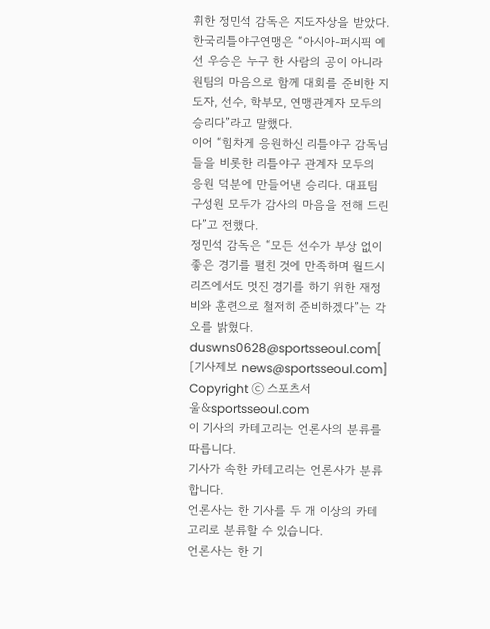휘한 정민석 감독은 지도자상을 받았다.
한국리틀야구연맹은 “아시아-퍼시픽 예선 우승은 누구 한 사람의 공이 아니라 원팀의 마음으로 함께 대회를 준비한 지도자, 선수, 학부모, 연맹관계자 모두의 승리다”라고 말했다.
이어 “힘차게 응원하신 리틀야구 감독님들을 비롯한 리틀야구 관계자 모두의 응원 덕분에 만들어낸 승리다. 대표팀 구성원 모두가 감사의 마음을 전해 드린다”고 전했다.
정민석 감독은 “모든 선수가 부상 없이 좋은 경기를 펼친 것에 만족하며 월드시리즈에서도 멋진 경기를 하기 위한 재정비와 훈련으로 철저히 준비하겠다”는 각오를 밝혔다. duswns0628@sportsseoul.com[
[기사제보 news@sportsseoul.com]
Copyright ⓒ 스포츠서울&sportsseoul.com
이 기사의 카테고리는 언론사의 분류를 따릅니다.
기사가 속한 카테고리는 언론사가 분류합니다.
언론사는 한 기사를 두 개 이상의 카테고리로 분류할 수 있습니다.
언론사는 한 기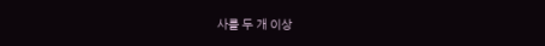사를 두 개 이상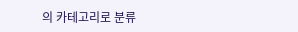의 카테고리로 분류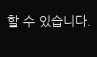할 수 있습니다.